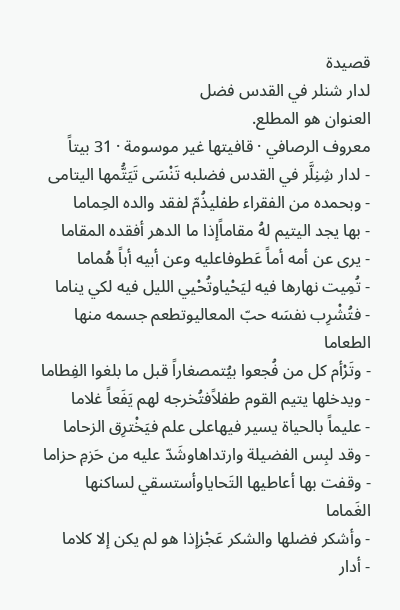قصيدة
لدار شنلر في القدس فضل
العنوان هو المطلع.
معروف الرصافي · قافيتها غير موسومة · 31 بيتاً
- لدار شِنِلَّر في القدس فضلبه تَنْسَى تَيَتُّمها اليتامى
- وبحمده من الفقراء طفليذُمّ لفقد والده الحِماما
- بها يجد اليتيم لهُ مقاماًإذا ما الدهر أفقده المقاما
- يرى عن أمه أماً عَطوفاعليه وعن أبيه أباً هُماما
- تُمِيت نهارها فيه ليَحْياوتُحْيي الليل فيه لكي يناما
- فتُشْرِب نفسَه حبّ المعاليوتطعم جسمه منها الطعاما
- وتَرْأم كل من فُجعوا بيُتمصغاراً قبل ما بلغوا الفِطاما
- ويدخلها يتيم القوم طفلاًفتُخرجه لهم يَفَعاً غلاما
- عليماً بالحياة يسير فيهاعلى علم فيَخْترِق الزحاما
- وقد لبِس الفضيلة وارتداهاوشَدّ عليه من حَزمِ حزاما
- وقفت بها أعاطيها التَحاياوأستسقي لساكنها الغَماما
- وأشكر فضلها والشكر عَجْزإذا هو لم يكن إلا كلاما
- أدار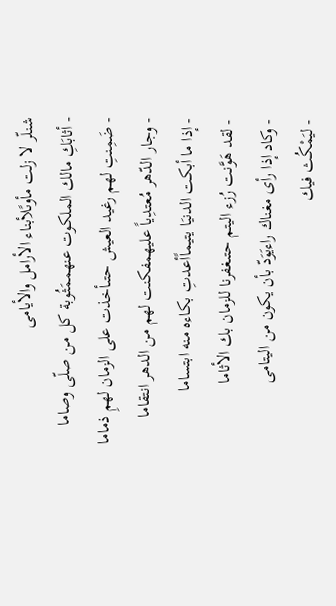شنلّر لا زلت مأوىًلأبناء الأرامل والأيامى
- أثابَكِ مالك الملكوت عنهممَثُوبة كل من صلّى وصاما
- ضَمِنتِ لهم رغيد العيش حتىأخذت على الزمان لهمِ ذماما
- وجار الدّهر مُعتدِياً عليهمفكنت لهم من الدهر انتقاما
- إذا ما أبكت الدنيَا يتيماًأعدتِ بكاءه منه ابتساما
- لقد هَوَّنت رُزء اليتم حتىغفرنا للزمان بك الأثاما
- وكاد إذا رأى مغناك راءيَوَدّ بأن يكون من اليتامى
- ليَمْكُث فيك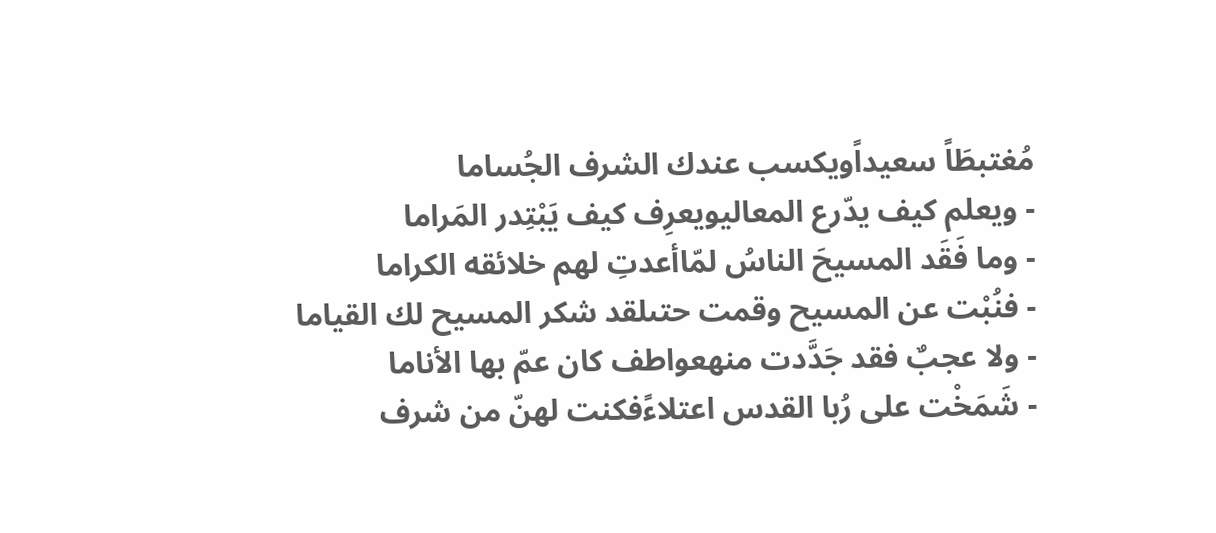مُغتبطَاً سعيداًويكسب عندك الشرف الجُساما
- ويعلم كيف يدّرع المعاليويعرِف كيف يَبْتِدر المَراما
- وما فَقَد المسيحَ الناسُ لمّاأعدتِ لهم خلائقه الكراما
- فنُبْت عن المسيح وقمت حتىلقد شكر المسيح لك القياما
- ولا عجبٌ فقد جَدَّدت منهعواطف كان عمّ بها الأناما
- شَمَخْت على رُبا القدس اعتلاءًفكنت لهنّ من شرف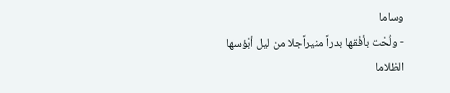وساما
- ولُحْت بأفْقها بدراً منيراًجلا من ليل أبْؤسها الظلاما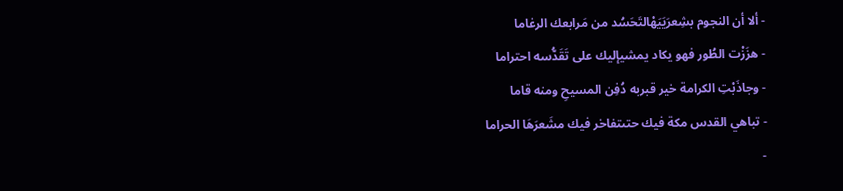- ألا أن النجوم بشِعرَيَيَهْالتَحَسُد من مَرابعك الرغاما
- هزَزْت الطُور فهو يكاد يمشيإليك على تَقَدُّسه احتراما
- وجاذَبْتِ الكرامة خير قبربه دُفِن المسيحِ ومنه قاما
- تباهي القدس مكة فيك حتىتفاخر فيك مشَعرَهَا الحراما
-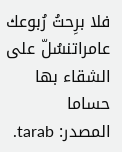فلا برِحتُ رُبوعك عامراتنسُلّ على الشقاء بها حساما
المصدر: tarab.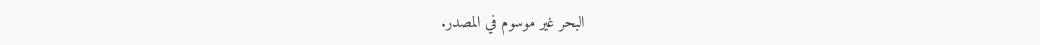البحر غير موسوم في المصدر.